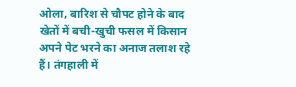ओला, बारिश से चौपट होने के बाद खेतों में बची-खुची फसल में किसान अपने पेट भरने का अनाज तलाश रहे हैं। तंगहाली में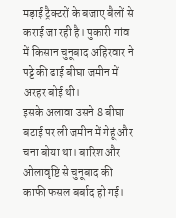मड़ाई ट्रैक्टरों के बजाए बैलों से कराई जा रही है। पुकारी गांव में किसान चुनूबाद अहिरवार ने पट्टे की ढाई बीघा जमीन में अरहर बोई थी।
इसके अलावा उसने 8 बीघा बटाई पर ली जमीन में गेहूं और चना बोया था। बारिश और ओलावृष्टि से चुनूबाद की काफी फसल बर्बाद हो गई।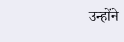उन्होंने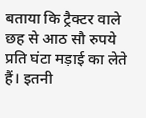बताया कि ट्रैक्टर वाले छह से आठ सौ रुपये प्रति घंटा मड़ाई का लेते हैं। इतनी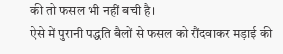की तो फसल भी नहीं बची है।
ऐसे में पुरानी पद्धति बैलों से फसल को रौंदवाकर मड़ाई की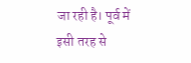जा रही है। पूर्व में इसी तरह से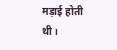मड़ाई होती थी।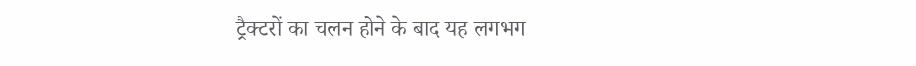ट्रैक्टरों का चलन होने के बाद यह लगभग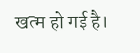खत्म हो गई है।